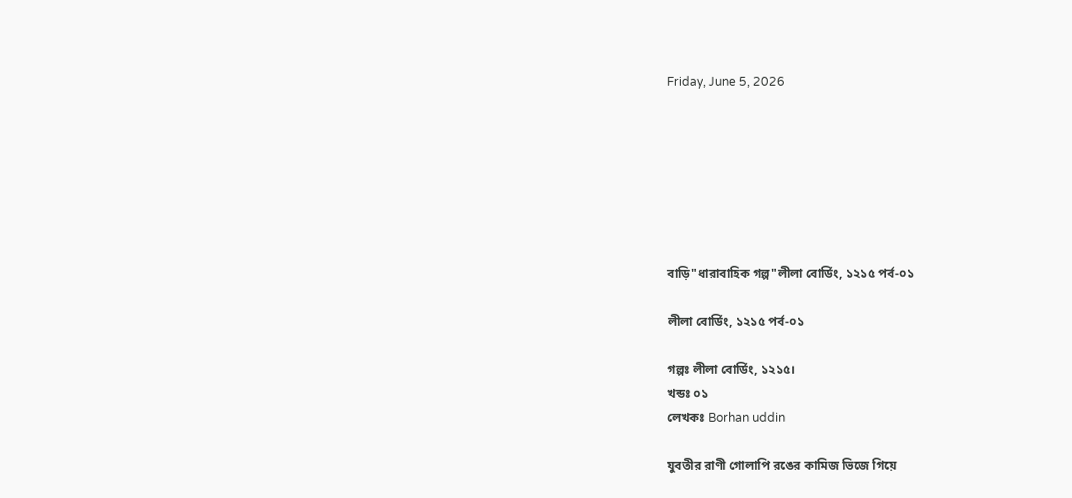Friday, June 5, 2026







বাড়ি"ধারাবাহিক গল্প"লীলা বোর্ডিং, ১২১৫ পর্ব-০১

লীলা বোর্ডিং, ১২১৫ পর্ব-০১

গল্পঃ লীলা বোর্ডিং, ১২১৫।
খন্ডঃ ০১
লেখকঃ Borhan uddin

যুবতীর রাণী গোলাপি রঙের কামিজ ভিজে গিয়ে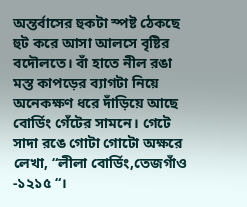অন্তর্বাসের হুকটা স্পষ্ট ঠেকছে হুট করে আসা আলসে বৃষ্টির বদৌলতে। বাঁ হাতে নীল রঙা মস্ত কাপড়ের ব্যাগটা নিয়ে অনেকক্ষণ ধরে দাঁড়িয়ে আছে বোর্ডিং গেঁটের সামনে। গেটে সাদা রঙে গোটা গোটো অক্ষরে লেখা, “লীলা বোর্ডিং,তেজগাঁও -১২১৫ “।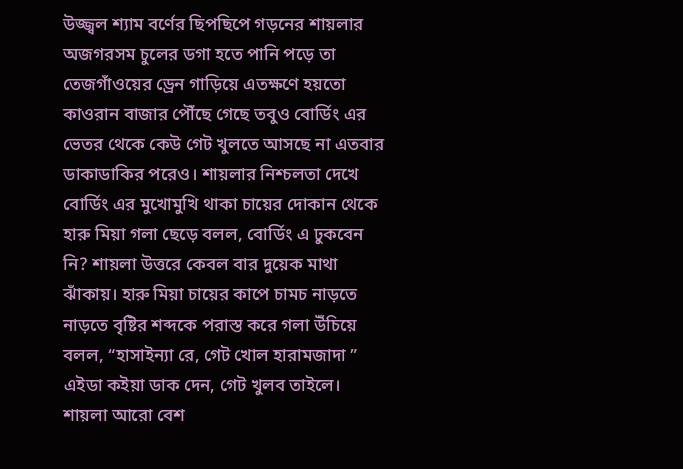উজ্জ্বল শ্যাম বর্ণের ছিপছিপে গড়নের শায়লার অজগরসম চুলের ডগা হতে পানি পড়ে তা তেজগাঁওয়ের ড্রেন গাড়িয়ে এতক্ষণে হয়তো কাওরান বাজার পৌঁছে গেছে তবুও বোর্ডিং এর ভেতর থেকে কেউ গেট খুলতে আসছে না এতবার ডাকাডাকির পরেও। শায়লার নিশ্চলতা দেখে বোর্ডিং এর মুখোমুখি থাকা চায়ের দোকান থেকে হারু মিয়া গলা ছেড়ে বলল, বোর্ডিং এ ঢুকবেন নি? শায়লা উত্তরে কেবল বার দুয়েক মাথা ঝাঁকায়। হারু মিয়া চায়ের কাপে চামচ নাড়তে নাড়তে বৃষ্টির শব্দকে পরাস্ত করে গলা উঁচিয়ে বলল, “হাসাইন্যা রে, গেট খোল হারামজাদা ” এইডা কইয়া ডাক দেন, গেট খুলব তাইলে। শায়লা আরো বেশ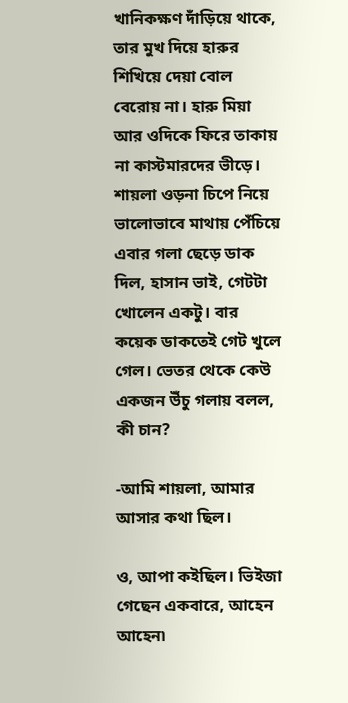খানিকক্ষণ দাঁড়িয়ে থাকে, তার মুখ দিয়ে হারুর শিখিয়ে দেয়া বোল বেরোয় না। হারু মিয়া আর ওদিকে ফিরে তাকায় না কাস্টমারদের ভীড়ে। শায়লা ওড়না চিপে নিয়ে ভালোভাবে মাথায় পেঁচিয়ে এবার গলা ছেড়ে ডাক দিল, হাসান ভাই, গেটটা খোলেন একটু। বার কয়েক ডাকতেই গেট খুলে গেল। ভেতর থেকে কেউ একজন উঁচু গলায় বলল, কী চান?

-আমি শায়লা, আমার আসার কথা ছিল।

ও, আপা কইছিল। ভিইজা গেছেন একবারে, আহেন আহেন৷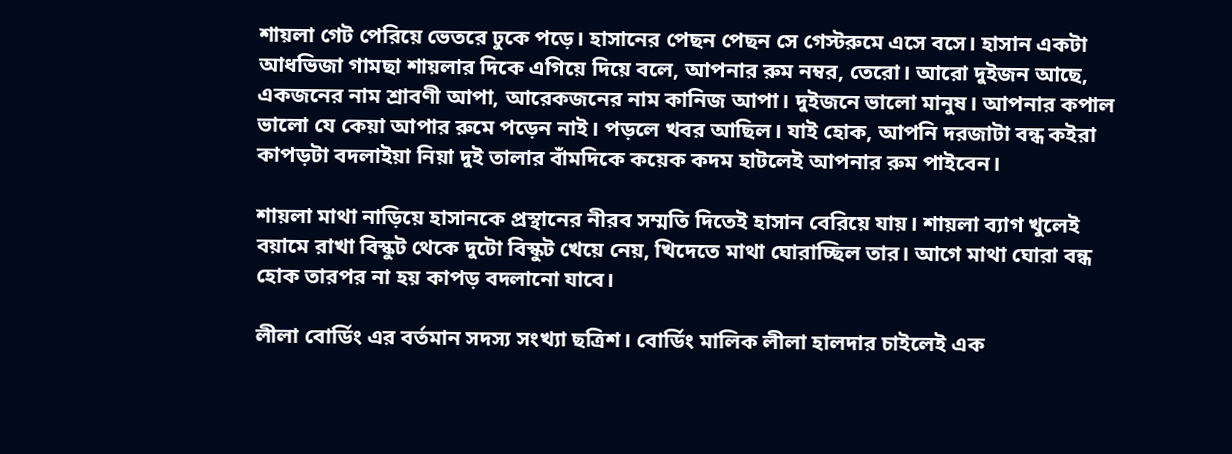শায়লা গেট পেরিয়ে ভেতরে ঢুকে পড়ে। হাসানের পেছন পেছন সে গেস্টরুমে এসে বসে। হাসান একটা আধভিজা গামছা শায়লার দিকে এগিয়ে দিয়ে বলে, আপনার রুম নম্বর, তেরো। আরো দুইজন আছে, একজনের নাম শ্রাবণী আপা, আরেকজনের নাম কানিজ আপা। দুইজনে ভালো মানুষ। আপনার কপাল ভালো যে কেয়া আপার রুমে পড়েন নাই। পড়লে খবর আছিল। যাই হোক, আপনি দরজাটা বন্ধ কইরা কাপড়টা বদলাইয়া নিয়া দুই তালার বাঁমদিকে কয়েক কদম হাটলেই আপনার রুম পাইবেন।

শায়লা মাথা নাড়িয়ে হাসানকে প্রস্থানের নীরব সম্মতি দিতেই হাসান বেরিয়ে যায়। শায়লা ব্যাগ খুলেই বয়ামে রাখা বিস্কুট থেকে দুটো বিস্কুট খেয়ে নেয়, খিদেতে মাথা ঘোরাচ্ছিল তার। আগে মাথা ঘোরা বন্ধ হোক তারপর না হয় কাপড় বদলানো যাবে।

লীলা বোর্ডিং এর বর্তমান সদস্য সংখ্যা ছত্রিশ। বোর্ডিং মালিক লীলা হালদার চাইলেই এক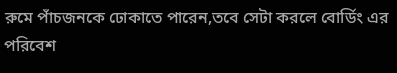রুমে পাঁচজনকে ঢোকাতে পারেন,তবে সেটা করলে বোর্ডিং এর পরিবেশ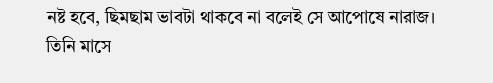নষ্ট হবে, ছিমছাম ভাবটা থাকবে না বলেই সে আপোষে নারাজ। তিনি মাসে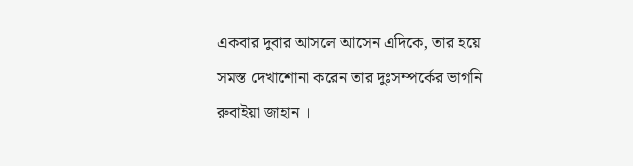একবার দুবার আসলে আসেন এদিকে, তার হয়ে সমস্ত দেখাশোনা করেন তার দুঃসম্পর্কের ভাগনি রুবাইয়া জাহান ।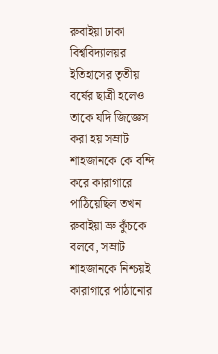রুবাইয়া ঢাকা বিশ্ববিদ্যালয়র ইতিহাসের তৃতীয় বর্ষের ছাত্রী হলেও তাকে যদি জিজ্ঞেস করা হয় সম্রাট শাহজানকে কে বন্দি করে কারাগারে পাঠিয়েছিল তখন রুবাইয়া ভ্রু কুঁচকে বলবে, সম্রাট শাহজানকে নিশ্চয়ই কারাগারে পাঠানোর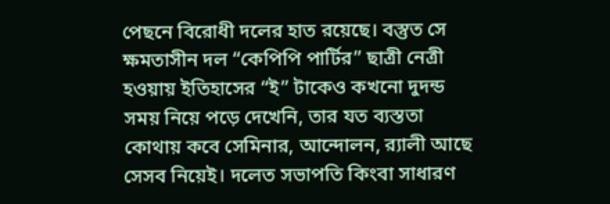পেছনে বিরোধী দলের হাত রয়েছে। বস্তুত সে ক্ষমতাসীন দল “কেপিপি পার্টির” ছাত্রী নেত্রী হওয়ায় ইতিহাসের “ই” টাকেও কখনো দুদন্ড সময় নিয়ে পড়ে দেখেনি, তার যত ব্যস্ততা কোথায় কবে সেমিনার, আন্দোলন, র‍্যালী আছে সেসব নিয়েই। দলেত সভাপতি কিংবা সাধারণ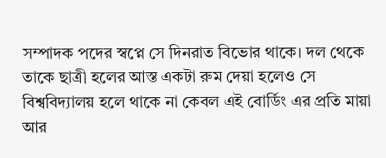সম্পাদক পদের স্বপ্নে সে দিনরাত বিভোর থাকে। দল থেকে তাকে ছাত্রী হলের আস্ত একটা রুম দেয়া হলেও সে বিশ্ববিদ্যালয় হলে থাকে না কেবল এই বোর্ডিং এর প্রতি মায়া আর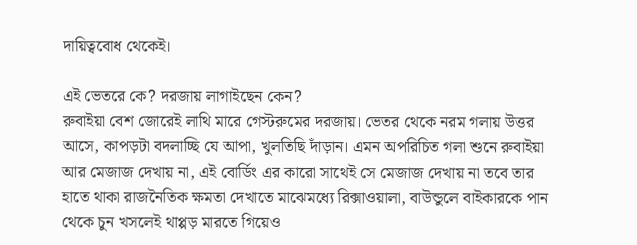দায়িত্ববোধ থেকেই।

এই ভেতরে কে? দরজায় লাগাইছেন কেন?
রুবাইয়া বেশ জোরেই লাথি মারে গেস্টরুমের দরজায়। ভেতর থেকে নরম গলায় উত্তর আসে, কাপড়টা বদলাচ্ছি যে আপা, খুলতিছি দাঁড়ান। এমন অপরিচিত গলা শুনে রুবাইয়া আর মেজাজ দেখায় না, এই বোর্ডিং এর কারো সাথেই সে মেজাজ দেখায় না তবে তার হাতে থাকা রাজনৈতিক ক্ষমতা দেখাতে মাঝেমধ্যে রিক্সাওয়ালা, বাউন্ডুলে বাইকারকে পান থেকে চুন খসলেই থাপ্পড় মারতে গিয়েও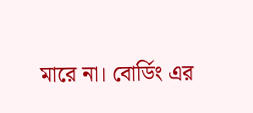মারে না। বোর্ডিং এর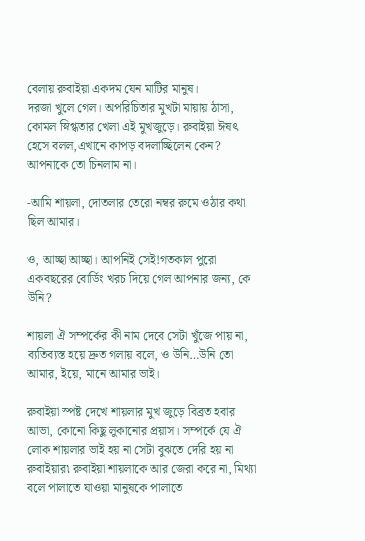বেলায় রুবাইয়া একদম যেন মাটির মানুষ।
দরজা খুলে গেল। অপরিচিতার মুখটা মায়ায় ঠাসা, কোমল স্নিগ্ধতার খেলা এই মুখজুড়ে। রুবাইয়া ঈষৎ হেসে বলল,এখানে কাপড় বদলাচ্ছিলেন কেন? আপনাকে তো চিনলাম না।

-আমি শায়লা, দোতলার তেরো নম্বর রুমে ওঠার কথা ছিল আমার।

ও, আচ্ছা আচ্ছা। আপনিই সেই!গতকাল পুরো একবছরের বোর্ডিং খরচ দিয়ে গেল আপনার জন্য, কে উনি?

শায়লা ঐ সম্পর্কের কী নাম দেবে সেটা খুঁজে পায় না, ব্যতিব্যস্ত হয়ে দ্রুত গলায় বলে, ও উনি…উনি তো আমার, ইয়ে, মানে আমার ভাই।

রুবাইয়া স্পষ্ট দেখে শায়লার মুখ জুড়ে বিব্রত হবার আভা, কোনো কিছু লুকানোর প্রয়াস। সম্পর্কে যে ঐ লোক শায়লার ভাই হয় না সেটা বুঝতে দেরি হয় না রুবাইয়ার৷ রুবাইয়া শায়লাকে আর জেরা করে না, মিথ্যা বলে পালাতে যাওয়া মানুষকে পালাতে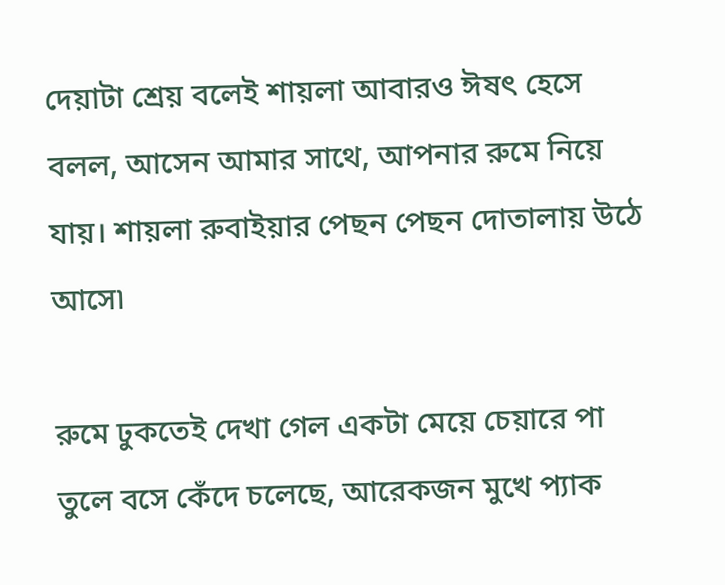দেয়াটা শ্রেয় বলেই শায়লা আবারও ঈষৎ হেসে বলল, আসেন আমার সাথে, আপনার রুমে নিয়ে যায়। শায়লা রুবাইয়ার পেছন পেছন দোতালায় উঠে আসে৷

রুমে ঢুকতেই দেখা গেল একটা মেয়ে চেয়ারে পা তুলে বসে কেঁদে চলেছে, আরেকজন মুখে প্যাক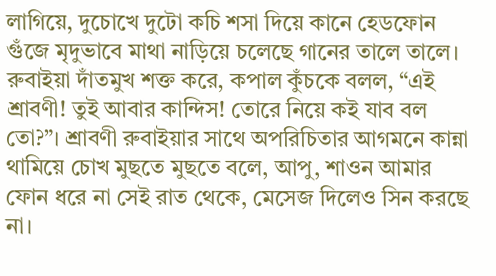লাগিয়ে, দুচোখে দুটো কচি শসা দিয়ে কানে হেডফোন গুঁজে মৃদুভাবে মাথা নাড়িয়ে চলেছে গানের তালে তালে। রুবাইয়া দাঁতমুখ শক্ত করে, কপাল কুঁচকে বলল, “এই শ্রাবণী! তুই আবার কান্দিস! তোরে নিয়ে কই যাব বল তো?”। শ্রাবণী রুবাইয়ার সাথে অপরিচিতার আগমনে কান্না থামিয়ে চোখ মুছতে মুছতে বলে, আপু, শাওন আমার ফোন ধরে না সেই রাত থেকে, মেসেজ দিলেও সিন করছে না।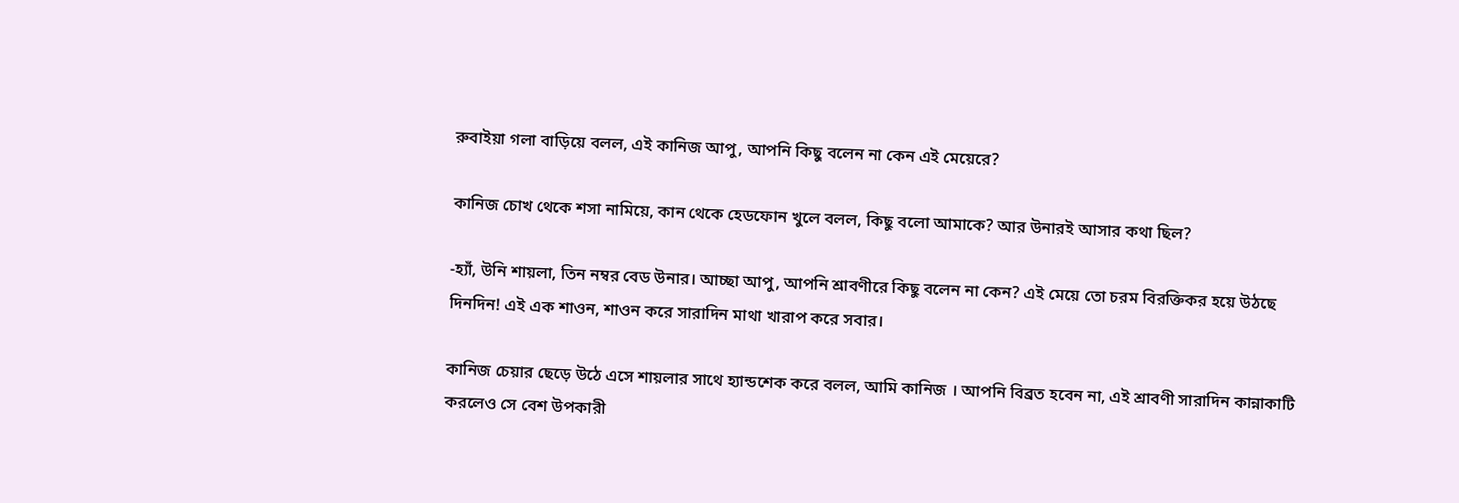রুবাইয়া গলা বাড়িয়ে বলল, এই কানিজ আপু, আপনি কিছু বলেন না কেন এই মেয়েরে?

কানিজ চোখ থেকে শসা নামিয়ে, কান থেকে হেডফোন খুলে বলল, কিছু বলো আমাকে? আর উনারই আসার কথা ছিল?

-হ্যাঁ, উনি শায়লা, তিন নম্বর বেড উনার। আচ্ছা আপু, আপনি শ্রাবণীরে কিছু বলেন না কেন? এই মেয়ে তো চরম বিরক্তিকর হয়ে উঠছে দিনদিন! এই এক শাওন, শাওন করে সারাদিন মাথা খারাপ করে সবার।

কানিজ চেয়ার ছেড়ে উঠে এসে শায়লার সাথে হ্যান্ডশেক করে বলল, আমি কানিজ । আপনি বিব্রত হবেন না, এই শ্রাবণী সারাদিন কান্নাকাটি করলেও সে বেশ উপকারী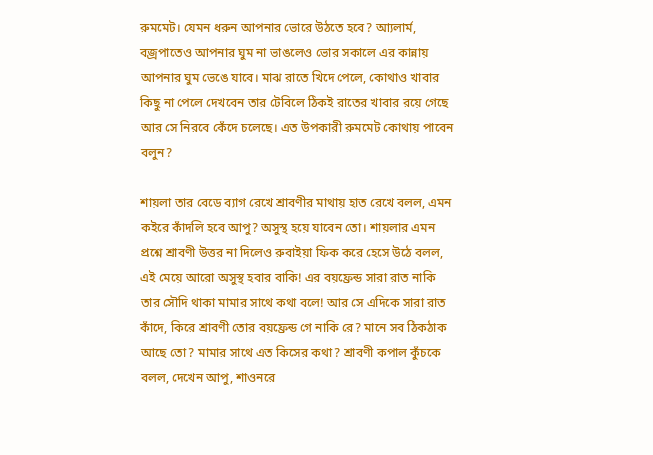রুমমেট। যেমন ধরুন আপনার ভোরে উঠতে হবে? আ্যলার্ম, বজ্রপাতেও আপনার ঘুম না ভাঙলেও ভোর সকালে এর কান্নায় আপনার ঘুম ভেঙে যাবে। মাঝ রাতে খিদে পেলে, কোথাও খাবার কিছু না পেলে দেখবেন তার টেবিলে ঠিকই রাতের খাবার রয়ে গেছে আর সে নিরবে কেঁদে চলেছে। এত উপকারী রুমমেট কোথায় পাবেন বলুন?

শায়লা তার বেডে ব্যাগ রেখে শ্রাবণীর মাথায় হাত রেখে বলল, এমন কইরে কাঁদলি হবে আপু? অসুস্থ হয়ে যাবেন তো। শায়লার এমন প্রশ্নে শ্রাবণী উত্তর না দিলেও রুবাইয়া ফিক করে হেসে উঠে বলল, এই মেয়ে আরো অসুস্থ হবার বাকি! এর বয়ফ্রেন্ড সারা রাত নাকি তার সৌদি থাকা মামার সাথে কথা বলে! আর সে এদিকে সারা রাত কাঁদে, কিরে শ্রাবণী তোর বয়ফ্রেন্ড গে নাকি রে? মানে সব ঠিকঠাক আছে তো? মামার সাথে এত কিসের কথা? শ্রাবণী কপাল কুঁচকে বলল, দেখেন আপু, শাওনরে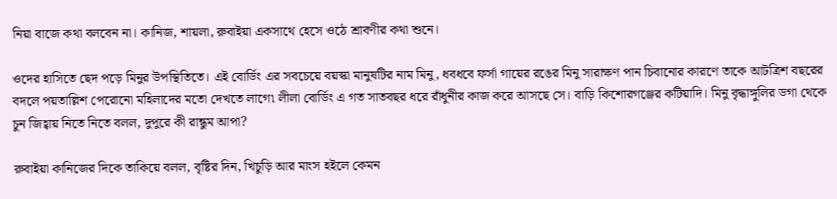নিয়া বাজে কথা বলবেন না। কানিজ, শায়লা, রুবাইয়া একসাথে হেসে ওঠে শ্রাবণীর কথা শুনে।

ওদের হাসিতে ছেদ পড়ে মিনুর উপস্থিতিতে। এই বোর্ডিং এর সবচেয়ে বয়স্কা মানুষটির নাম মিনু, ধবধবে ফর্সা গায়ের রঙের মিনু সারাক্ষণ পান চিবানোর কারণে তাকে আটত্রিশ বছরের বদলে পয়তাল্লিশ পেরোনো মহিলাদের মতো দেখতে লাগে৷ লীলা বোর্ডিং এ গত সাতবছর ধরে রাঁধুনীর কাজ করে আসছে সে। বাড়ি কিশোরগঞ্জের কটিয়াদি। মিনু বৃদ্ধাঙ্গুলির ডগা থেকে চুন জিহ্বায় নিতে নিতে বলল, দুপুরে কী রান্ধুম আপা?

রুবাইয়া কানিজের দিকে তাকিয়ে বলল, বৃষ্টির দিন, খিচুড়ি আর মাংস হইলে কেমন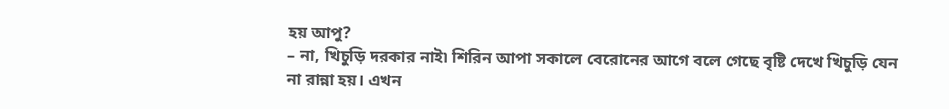হয় আপু?
– না, খিচুড়ি দরকার নাই৷ শিরিন আপা সকালে বেরোনের আগে বলে গেছে বৃষ্টি দেখে খিচুড়ি যেন না রান্না হয়। এখন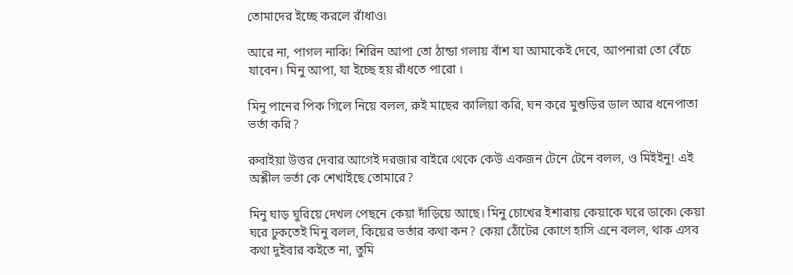তোমাদের ইচ্ছে করলে রাঁধাও৷

আরে না, পাগল নাকি! শিরিন আপা তো ঠান্ডা গলায় বাঁশ যা আমাকেই দেবে, আপনারা তো বেঁচে যাবেন। মিনু আপা, যা ইচ্ছে হয় রাঁধতে পারো ।

মিনু পানের পিক গিলে নিয়ে বলল, রুই মাছের কালিয়া করি, ঘন করে মুশুড়ির ডাল আর ধনেপাতা ভর্তা করি?

রুবাইয়া উত্তর দেবার আগেই দরজার বাইরে থেকে কেউ একজন টেনে টেনে বলল, ও মিইইনু! এই অশ্লীল ভর্তা কে শেখাইছে তোমারে?

মিনু ঘাড় ঘুরিয়ে দেখল পেছনে কেয়া দাঁড়িয়ে আছে। মিনু চোখের ইশারায় কেয়াকে ঘরে ডাকে৷ কেয়া ঘরে ঢুকতেই মিনু বলল, কিয়ের ভর্তার কথা কন? কেয়া ঠোঁটের কোণে হাসি এনে বলল, থাক এসব কথা দুইবার কইতে না, তুমি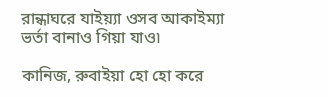রান্ধাঘরে যাইয়্যা ওসব আকাইম্যা ভর্তা বানাও গিয়া যাও৷

কানিজ, রুবাইয়া হো হো করে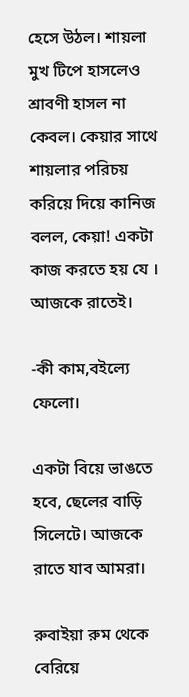হেসে উঠল। শায়লা মুখ টিপে হাসলেও শ্রাবণী হাসল না কেবল। কেয়ার সাথে শায়লার পরিচয় করিয়ে দিয়ে কানিজ বলল, কেয়া! একটা কাজ করতে হয় যে । আজকে রাতেই।

-কী কাম,বইল্যে ফেলো।

একটা বিয়ে ভাঙতে হবে, ছেলের বাড়ি সিলেটে। আজকে রাতে যাব আমরা।

রুবাইয়া রুম থেকে বেরিয়ে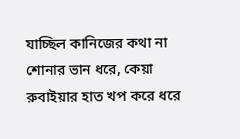যাচ্ছিল কানিজের কথা না শোনার ভান ধরে, কেয়া রুবাইয়ার হাত খপ করে ধরে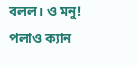বলল। ও মনু! পলাও ক্যান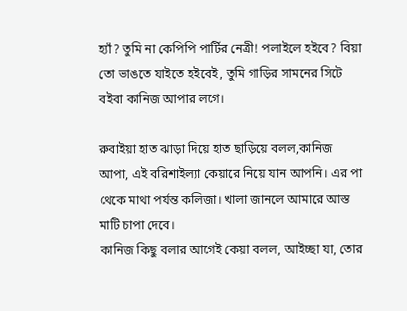হ্যাঁ? তুমি না কেপিপি পার্টির নেত্রী! পলাইলে হইবে? বিয়া তো ভাঙতে যাইতে হইবেই, তুমি গাড়ির সামনের সিটে বইবা কানিজ আপার লগে।

রুবাইয়া হাত ঝাড়া দিয়ে হাত ছাড়িয়ে বলল,কানিজ আপা, এই বরিশাইল্যা কেয়ারে নিয়ে যান আপনি। এর পা থেকে মাথা পর্যন্ত কলিজা। খালা জানলে আমারে আস্ত মাটি চাপা দেবে।
কানিজ কিছু বলার আগেই কেয়া বলল, আইচ্ছা যা, তোর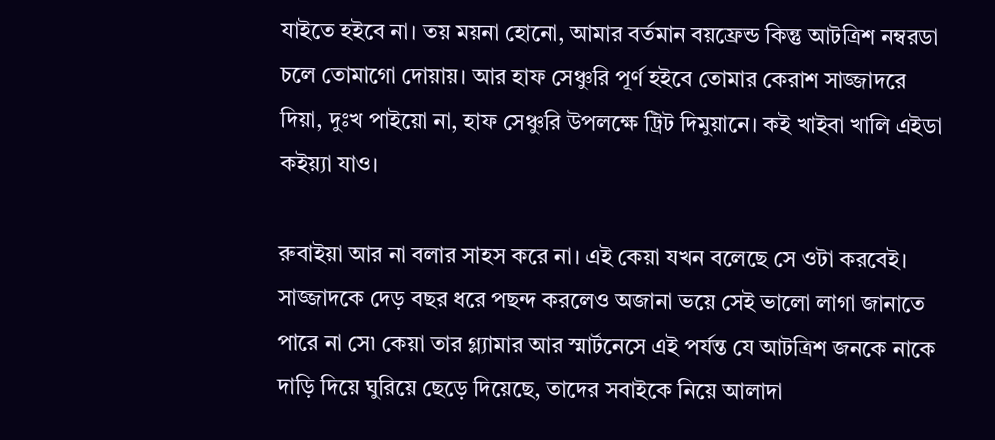যাইতে হইবে না। তয় ময়না হোনো, আমার বর্তমান বয়ফ্রেন্ড কিন্তু আটত্রিশ নম্বরডা চলে তোমাগো দোয়ায়। আর হাফ সেঞ্চুরি পূর্ণ হইবে তোমার কেরাশ সাজ্জাদরে দিয়া, দুঃখ পাইয়ো না, হাফ সেঞ্চুরি উপলক্ষে ট্রিট দিমুয়ানে। কই খাইবা খালি এইডা কইয়্যা যাও।

রুবাইয়া আর না বলার সাহস করে না। এই কেয়া যখন বলেছে সে ওটা করবেই। সাজ্জাদকে দেড় বছর ধরে পছন্দ করলেও অজানা ভয়ে সেই ভালো লাগা জানাতে পারে না সে৷ কেয়া তার গ্ল্যামার আর স্মার্টনেসে এই পর্যন্ত যে আটত্রিশ জনকে নাকে দাড়ি দিয়ে ঘুরিয়ে ছেড়ে দিয়েছে, তাদের সবাইকে নিয়ে আলাদা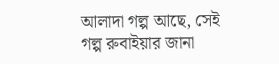আলাদা গল্প আছে, সেই গল্প রুবাইয়ার জানা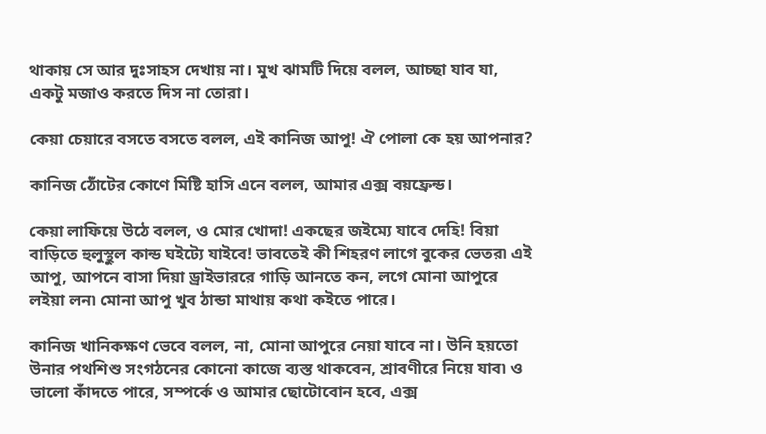থাকায় সে আর দুঃসাহস দেখায় না। মুখ ঝামটি দিয়ে বলল, আচ্ছা যাব যা, একটু মজাও করতে দিস না তোরা।

কেয়া চেয়ারে বসতে বসতে বলল, এই কানিজ আপু! ঐ পোলা কে হয় আপনার?

কানিজ ঠোঁটের কোণে মিষ্টি হাসি এনে বলল, আমার এক্স বয়ফ্রেন্ড।

কেয়া লাফিয়ে উঠে বলল, ও মোর খোদা! একছের জইম্যে যাবে দেহি! বিয়া বাড়িতে হুলুস্থুল কান্ড ঘইট্যে যাইবে! ভাবতেই কী শিহরণ লাগে বুকের ভেতর৷ এই আপু, আপনে বাসা দিয়া ড্রাইভাররে গাড়ি আনতে কন, লগে মোনা আপুরে লইয়া লন৷ মোনা আপু খুব ঠান্ডা মাথায় কথা কইতে পারে।

কানিজ খানিকক্ষণ ভেবে বলল, না, মোনা আপুরে নেয়া যাবে না। উনি হয়তো উনার পথশিশু সংগঠনের কোনো কাজে ব্যস্ত থাকবেন, শ্রাবণীরে নিয়ে যাব৷ ও ভালো কাঁদতে পারে, সম্পর্কে ও আমার ছোটোবোন হবে, এক্স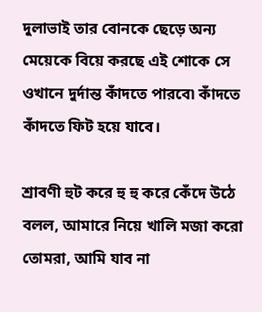দুলাভাই তার বোনকে ছেড়ে অন্য মেয়েকে বিয়ে করছে এই শোকে সে ওখানে দুর্দান্ত কাঁদতে পারবে৷ কাঁদতে কাঁদতে ফিট হয়ে যাবে।

শ্রাবণী হুট করে হু হু করে কেঁদে উঠে বলল, আমারে নিয়ে খালি মজা করো তোমরা, আমি যাব না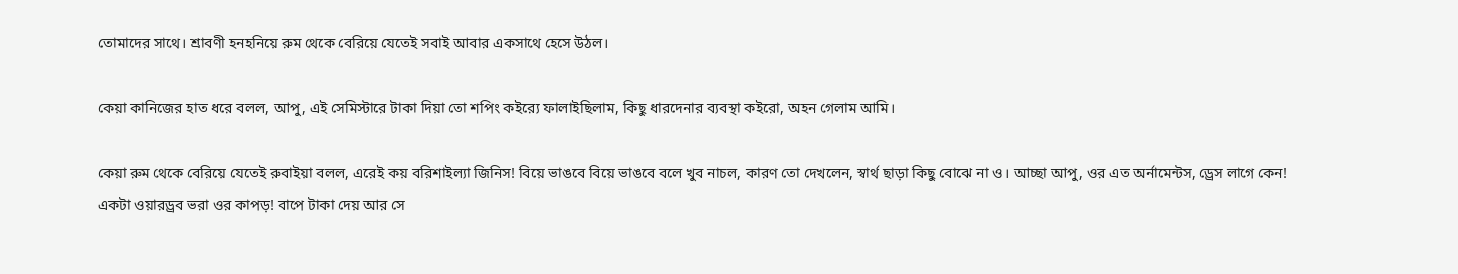তোমাদের সাথে। শ্রাবণী হনহনিয়ে রুম থেকে বেরিয়ে যেতেই সবাই আবার একসাথে হেসে উঠল।

কেয়া কানিজের হাত ধরে বলল, আপু, এই সেমিস্টারে টাকা দিয়া তো শপিং কইর‍্যে ফালাইছিলাম, কিছু ধারদেনার ব্যবস্থা কইরো, অহন গেলাম আমি।

কেয়া রুম থেকে বেরিয়ে যেতেই রুবাইয়া বলল, এরেই কয় বরিশাইল্যা জিনিস! বিয়ে ভাঙবে বিয়ে ভাঙবে বলে খুব নাচল, কারণ তো দেখলেন, স্বার্থ ছাড়া কিছু বোঝে না ও। আচ্ছা আপু, ওর এত অর্নামেন্টস, ড্রেস লাগে কেন! একটা ওয়ারড্রব ভরা ওর কাপড়! বাপে টাকা দেয় আর সে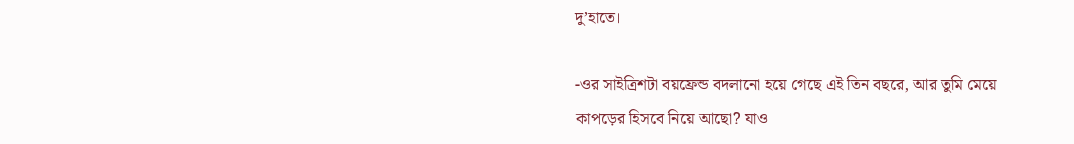দু’হাতে।

-ওর সাইত্রিশটা বয়ফ্রেন্ড বদলানো হয়ে গেছে এই তিন বছরে, আর তুমি মেয়ে কাপড়ের হিসবে নিয়ে আছো? যাও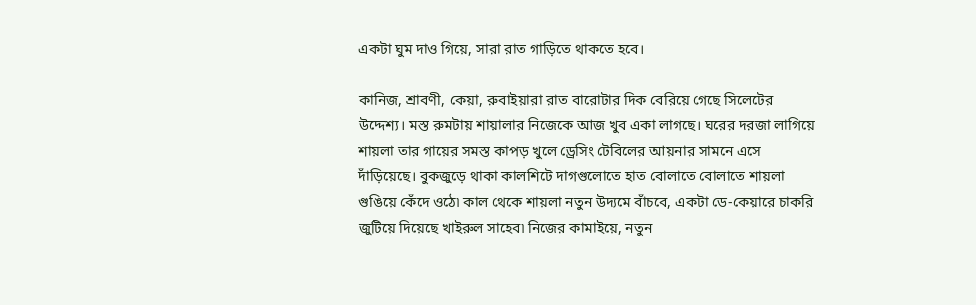একটা ঘুম দাও গিয়ে, সারা রাত গাড়িতে থাকতে হবে।

কানিজ, শ্রাবণী, কেয়া, রুবাইয়ারা রাত বারোটার দিক বেরিয়ে গেছে সিলেটের উদ্দেশ্য। মস্ত রুমটায় শায়ালার নিজেকে আজ খুব একা লাগছে। ঘরের দরজা লাগিয়ে শায়লা তার গায়ের সমস্ত কাপড় খুলে ড্রেসিং টেবিলের আয়নার সামনে এসে দাঁড়িয়েছে। বুকজুড়ে থাকা কালশিটে দাগগুলোতে হাত বোলাতে বোলাতে শায়লা গুঙিয়ে কেঁদে ওঠে৷ কাল থেকে শায়লা নতুন উদ্যমে বাঁচবে, একটা ডে-কেয়ারে চাকরি জুটিয়ে দিয়েছে খাইরুল সাহেব৷ নিজের কামাইয়ে, নতুন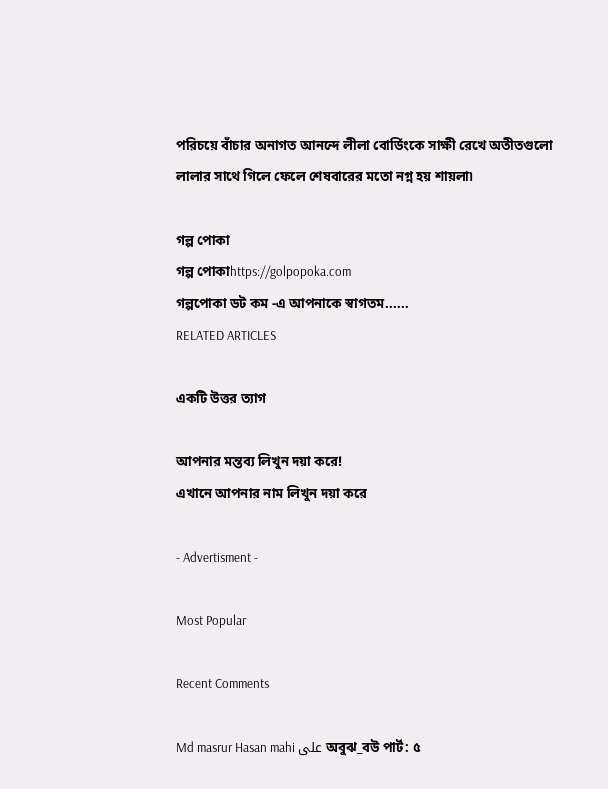পরিচয়ে বাঁচার অনাগত আনন্দে লীলা বোর্ডিংকে সাক্ষী রেখে অতীতগুলো লালার সাথে গিলে ফেলে শেষবারের মতো নগ্ন হয় শায়লা৷

গল্প পোকা
গল্প পোকাhttps://golpopoka.com
গল্পপোকা ডট কম -এ আপনাকে স্বাগতম......
RELATED ARTICLES

একটি উত্তর ত্যাগ

আপনার মন্তব্য লিখুন দয়া করে!
এখানে আপনার নাম লিখুন দয়া করে

- Advertisment -

Most Popular

Recent Comments

Md masrur Hasan mahi على অবুঝ_বউ পার্ট: ৫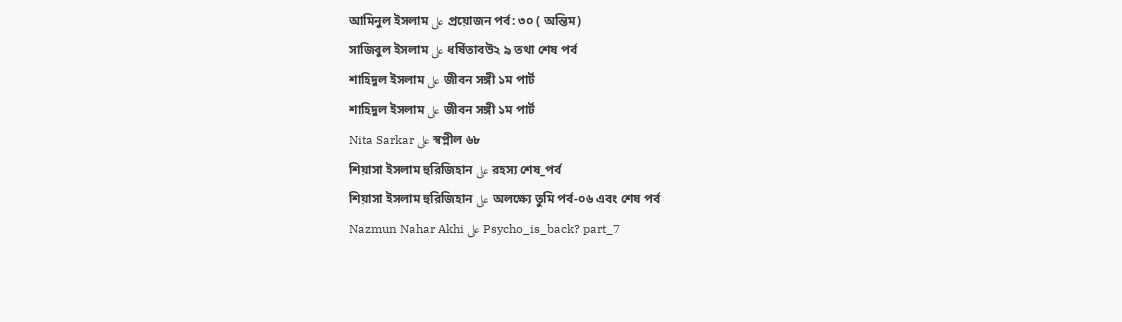আমিনুল ইসলাম على প্রয়োজন পর্ব: ৩০ ( অন্তিম)
সাজিবুল ইসলাম على ধর্ষিতাবউ২ ৯ তথা শেষ পর্ব
শাহিদুল ইসলাম على জীবন সঙ্গী ১ম পার্ট
শাহিদুল ইসলাম على জীবন সঙ্গী ১ম পার্ট
Nita Sarkar على স্বপ্নীল ৬৮
শিয়াসা ইসলাম হুরিজিহান على রহস্য শেষ_পর্ব
শিয়াসা ইসলাম হুরিজিহান على অলক্ষ্যে তুমি পর্ব-০৬ এবং শেষ পর্ব
Nazmun Nahar Akhi على Psycho_is_back? part_7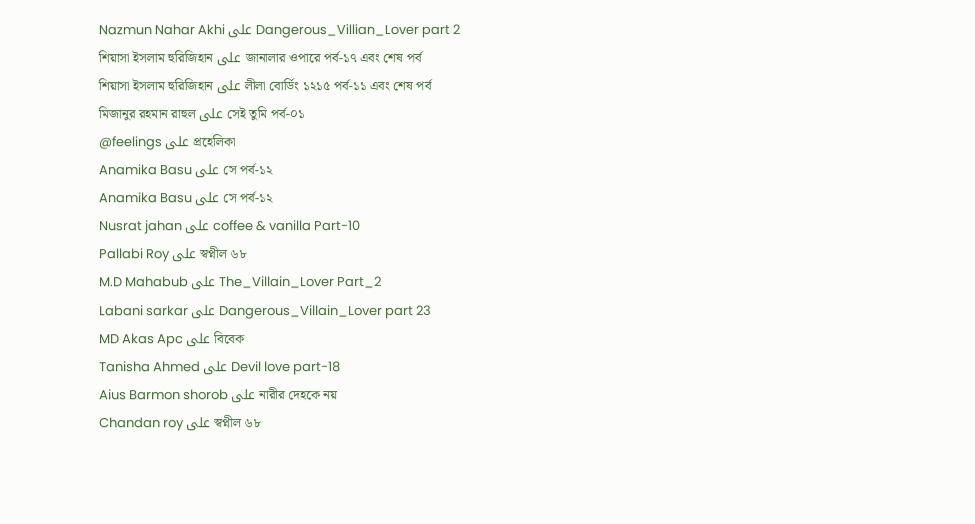Nazmun Nahar Akhi على Dangerous_Villian_Lover part 2
শিয়াসা ইসলাম হুরিজিহান على জানালার ওপারে পর্ব-১৭ এবং শেষ পর্ব
শিয়াসা ইসলাম হুরিজিহান على লীলা বোর্ডিং ১২১৫ পর্ব-১১ এবং শেষ পর্ব
মিজানুর রহমান রাহুল على সেই তুমি পর্ব-০১
@feelings على প্রহেলিকা
Anamika Basu على সে পর্ব-১২
Anamika Basu على সে পর্ব-১২
Nusrat jahan على coffee & vanilla Part-10
Pallabi Roy على স্বপ্নীল ৬৮
M.D Mahabub على The_Villain_Lover Part_2
Labani sarkar على Dangerous_Villain_Lover part 23
MD Akas Apc على বিবেক
Tanisha Ahmed على Devil love part-18
Aius Barmon shorob على নারীর দেহকে নয়
Chandan roy على স্বপ্নীল ৬৮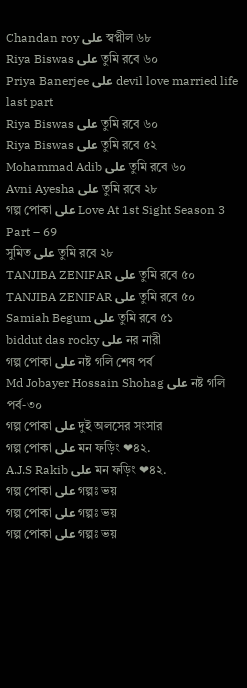Chandan roy على স্বপ্নীল ৬৮
Riya Biswas على তুমি রবে ৬০
Priya Banerjee على devil love married life last part
Riya Biswas على তুমি রবে ৬০
Riya Biswas على তুমি রবে ৫২
Mohammad Adib على তুমি রবে ৬০
Avni Ayesha على তুমি রবে ২৮
গল্প পোকা على Love At 1st Sight Season 3 Part – 69
সুমিত على তুমি রবে ২৮
TANJIBA ZENIFAR على তুমি রবে ৫০
TANJIBA ZENIFAR على তুমি রবে ৫০
Samiah Begum على তুমি রবে ৫১
biddut das rocky على নর নারী
গল্প পোকা على নষ্ট গলি শেষ পর্ব
Md Jobayer Hossain Shohag على নষ্ট গলি পর্ব-৩০
গল্প পোকা على দুই অলসের সংসার
গল্প পোকা على মন ফড়িং ❤৪২.
A.J.S Rakib على মন ফড়িং ❤৪২.
গল্প পোকা على গল্পঃ ভয়
গল্প পোকা على গল্পঃ ভয়
গল্প পোকা على গল্পঃ ভয়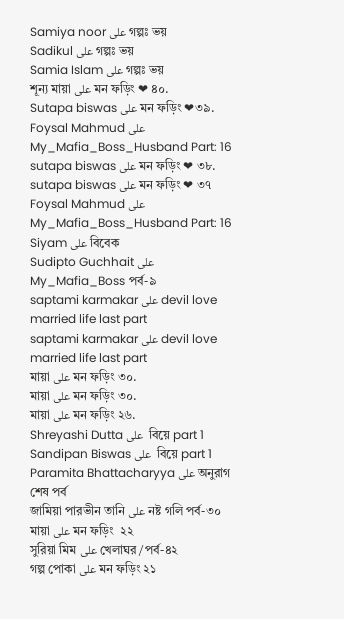Samiya noor على গল্পঃ ভয়
Sadikul على গল্পঃ ভয়
Samia Islam على গল্পঃ ভয়
শূন্য মায়া على মন ফড়িং ❤ ৪০.
Sutapa biswas على মন ফড়িং ❤৩৯.
Foysal Mahmud على My_Mafia_Boss_Husband Part: 16
sutapa biswas على মন ফড়িং ❤ ৩৮.
sutapa biswas على মন ফড়িং ❤ ৩৭
Foysal Mahmud على My_Mafia_Boss_Husband Part: 16
Siyam على বিবেক
Sudipto Guchhait على My_Mafia_Boss পর্ব-৯
saptami karmakar على devil love married life last part
saptami karmakar على devil love married life last part
মায়া على মন ফড়িং ৩০.
মায়া على মন ফড়িং ৩০.
মায়া على মন ফড়িং ২৬.
Shreyashi Dutta على  বিয়ে part 1
Sandipan Biswas على  বিয়ে part 1
Paramita Bhattacharyya على অনুরাগ শেষ পর্ব
জামিয়া পারভীন তানি على নষ্ট গলি পর্ব-৩০
মায়া على মন ফড়িং  ২২
সুরিয়া মিম على খেলাঘর /পর্ব-৪২
গল্প পোকা على মন ফড়িং ২১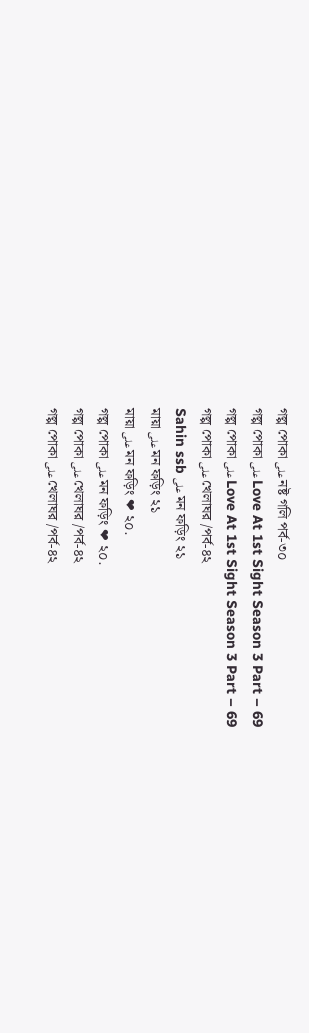গল্প পোকা على নষ্ট গলি পর্ব-৩০
গল্প পোকা على Love At 1st Sight Season 3 Part – 69
গল্প পোকা على Love At 1st Sight Season 3 Part – 69
গল্প পোকা على খেলাঘর /পর্ব-৪২
Sahin ssb على মন ফড়িং ২১
মায়া على মন ফড়িং ২১
মায়া على মন ফড়িং ❤ ২০.
গল্প পোকা على মন ফড়িং ❤ ২০.
গল্প পোকা على খেলাঘর /পর্ব-৪২
গল্প পোকা على খেলাঘর /পর্ব-৪২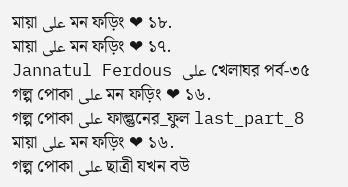মায়া على মন ফড়িং ❤ ১৮.
মায়া على মন ফড়িং ❤ ১৭.
Jannatul Ferdous على খেলাঘর পর্ব-৩৫
গল্প পোকা على মন ফড়িং ❤ ১৬.
গল্প পোকা على ফাল্গুনের_ফুল last_part_8
মায়া على মন ফড়িং ❤ ১৬.
গল্প পোকা على ছাত্রী যখন বউ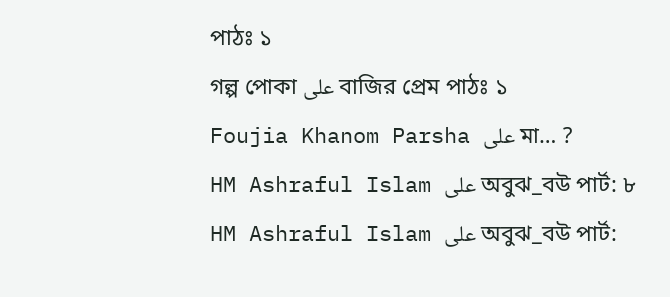পাঠঃ ১
গল্প পোকা على বাজির প্রেম পাঠঃ ১
Foujia Khanom Parsha على মা… ?
HM Ashraful Islam على অবুঝ_বউ পার্ট: ৮
HM Ashraful Islam على অবুঝ_বউ পার্ট: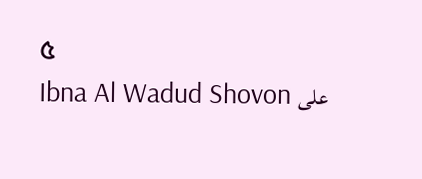৫
Ibna Al Wadud Shovon على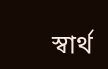স্বার্থ